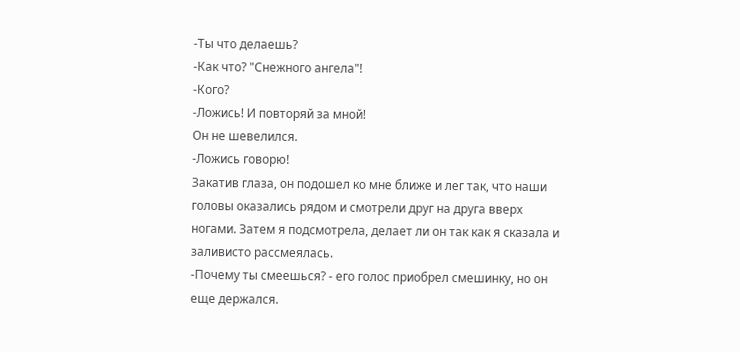-Ты что делаешь?
-Как что? "Снежного ангела"!
-Кого?
-Ложись! И повторяй за мной!
Он не шевелился.
-Ложись говорю!
Закатив глаза, он подошел ко мне ближе и лег так, что наши головы оказались рядом и смотрели друг на друга вверх ногами. Затем я подсмотрела, делает ли он так как я сказала и заливисто рассмеялась.
-Почему ты смеешься? - его голос приобрел смешинку, но он еще держался.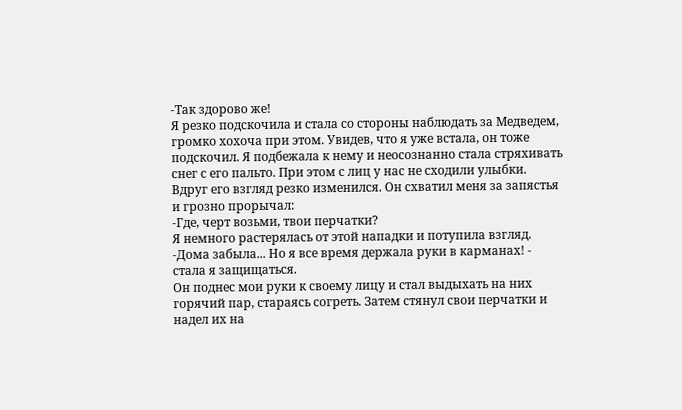-Так здорово же!
Я резко подскочила и стала со стороны наблюдать за Медведем, громко хохоча при этом. Увидев, что я уже встала, он тоже подскочил. Я подбежала к нему и неосознанно стала стряхивать снег с его пальто. При этом с лиц у нас не сходили улыбки.
Вдруг его взгляд резко изменился. Он схватил меня за запястья и грозно прорычал:
-Где, черт возьми, твои перчатки?
Я немного растерялась от этой нападки и потупила взгляд.
-Дома забыла... Но я все время держала руки в карманах! - стала я защищаться.
Он поднес мои руки к своему лицу и стал выдыхать на них горячий пар, стараясь согреть. Затем стянул свои перчатки и надел их на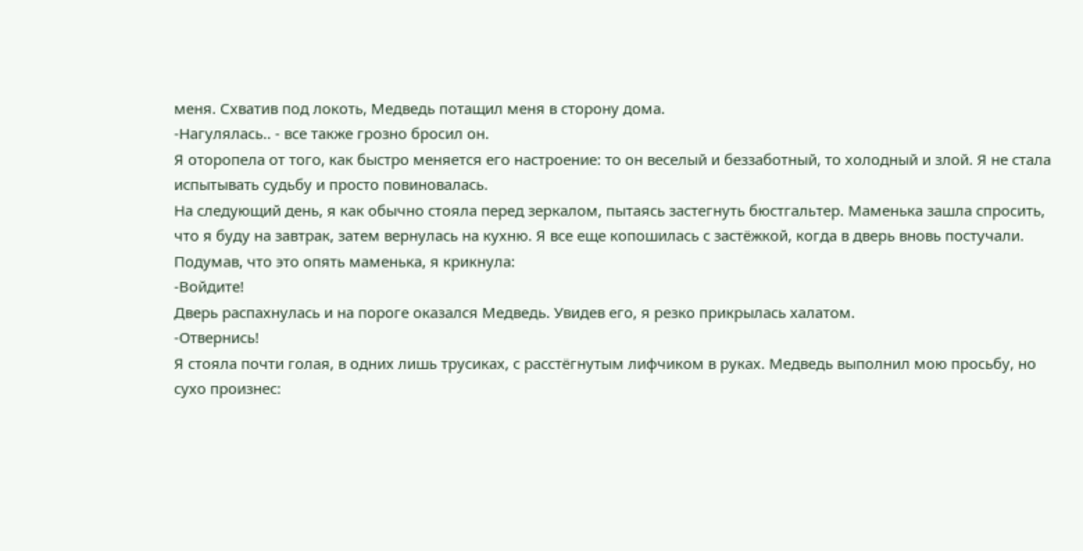меня. Схватив под локоть, Медведь потащил меня в сторону дома.
-Нагулялась.. - все также грозно бросил он.
Я оторопела от того, как быстро меняется его настроение: то он веселый и беззаботный, то холодный и злой. Я не стала испытывать судьбу и просто повиновалась.
На следующий день, я как обычно стояла перед зеркалом, пытаясь застегнуть бюстгальтер. Маменька зашла спросить, что я буду на завтрак, затем вернулась на кухню. Я все еще копошилась с застёжкой, когда в дверь вновь постучали. Подумав, что это опять маменька, я крикнула:
-Войдите!
Дверь распахнулась и на пороге оказался Медведь. Увидев его, я резко прикрылась халатом.
-Отвернись!
Я стояла почти голая, в одних лишь трусиках, с расстёгнутым лифчиком в руках. Медведь выполнил мою просьбу, но сухо произнес: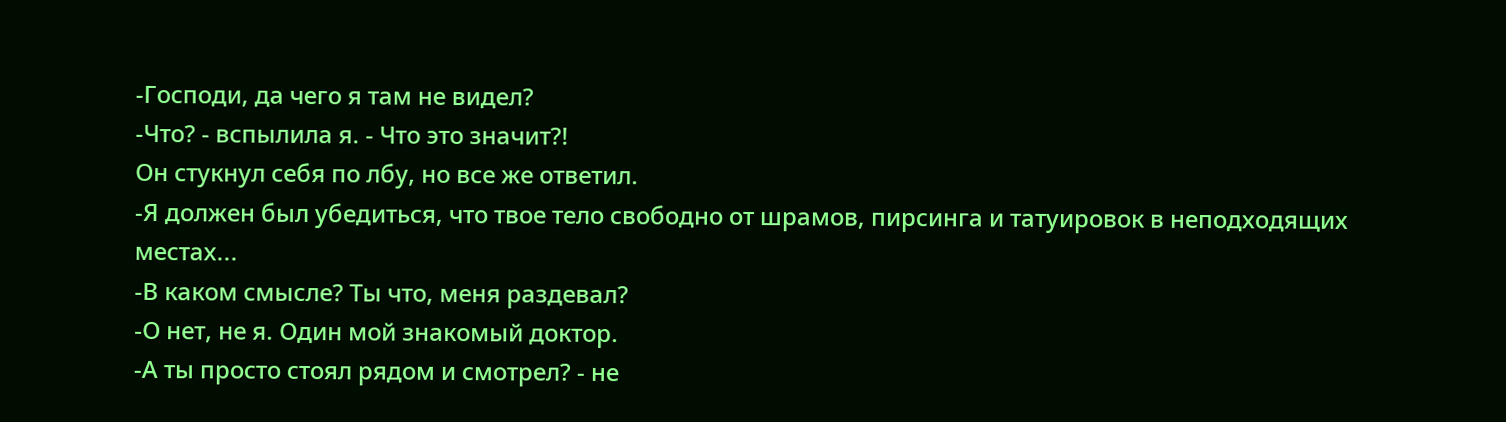-Господи, да чего я там не видел?
-Что? - вспылила я. - Что это значит?!
Он стукнул себя по лбу, но все же ответил.
-Я должен был убедиться, что твое тело свободно от шрамов, пирсинга и татуировок в неподходящих местах...
-В каком смысле? Ты что, меня раздевал?
-О нет, не я. Один мой знакомый доктор.
-А ты просто стоял рядом и смотрел? - не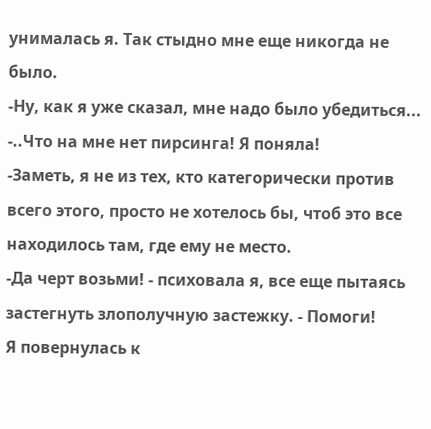унималась я. Так стыдно мне еще никогда не было.
-Ну, как я уже сказал, мне надо было убедиться...
-..Что на мне нет пирсинга! Я поняла!
-Заметь, я не из тех, кто категорически против всего этого, просто не хотелось бы, чтоб это все находилось там, где ему не место.
-Да черт возьми! - психовала я, все еще пытаясь застегнуть злополучную застежку. - Помоги!
Я повернулась к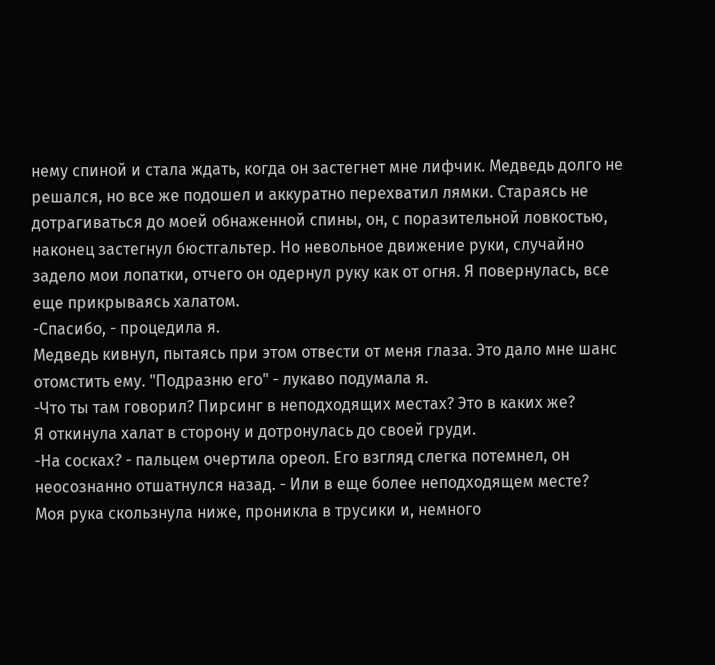нему спиной и стала ждать, когда он застегнет мне лифчик. Медведь долго не решался, но все же подошел и аккуратно перехватил лямки. Стараясь не дотрагиваться до моей обнаженной спины, он, с поразительной ловкостью, наконец застегнул бюстгальтер. Но невольное движение руки, случайно задело мои лопатки, отчего он одернул руку как от огня. Я повернулась, все еще прикрываясь халатом.
-Спасибо, - процедила я.
Медведь кивнул, пытаясь при этом отвести от меня глаза. Это дало мне шанс отомстить ему. "Подразню его" - лукаво подумала я.
-Что ты там говорил? Пирсинг в неподходящих местах? Это в каких же?
Я откинула халат в сторону и дотронулась до своей груди.
-На сосках? - пальцем очертила ореол. Его взгляд слегка потемнел, он неосознанно отшатнулся назад. - Или в еще более неподходящем месте?
Моя рука скользнула ниже, проникла в трусики и, немного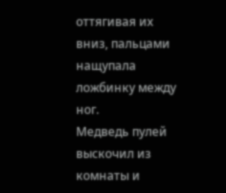оттягивая их вниз, пальцами нащупала ложбинку между ног.
Медведь пулей выскочил из комнаты и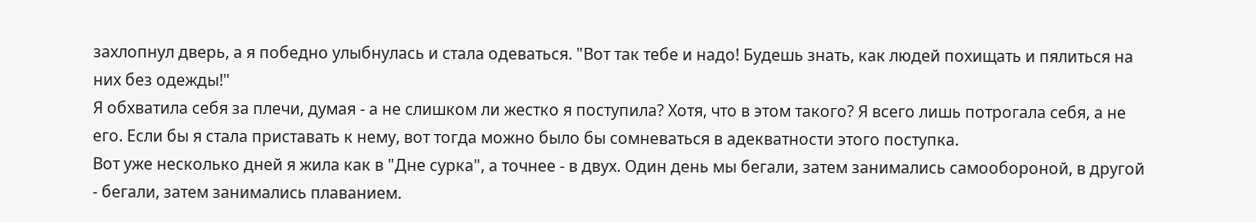захлопнул дверь, а я победно улыбнулась и стала одеваться. "Вот так тебе и надо! Будешь знать, как людей похищать и пялиться на них без одежды!"
Я обхватила себя за плечи, думая - а не слишком ли жестко я поступила? Хотя, что в этом такого? Я всего лишь потрогала себя, а не его. Если бы я стала приставать к нему, вот тогда можно было бы сомневаться в адекватности этого поступка.
Вот уже несколько дней я жила как в "Дне сурка", а точнее - в двух. Один день мы бегали, затем занимались самообороной, в другой - бегали, затем занимались плаванием.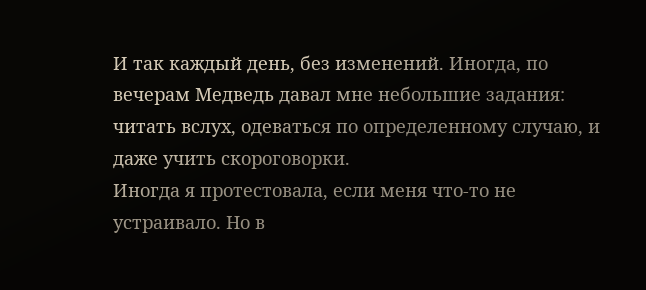И так каждый день, без изменений. Иногда, по вечерам Медведь давал мне небольшие задания: читать вслух, одеваться по определенному случаю, и даже учить скороговорки.
Иногда я протестовала, если меня что-то не устраивало. Но в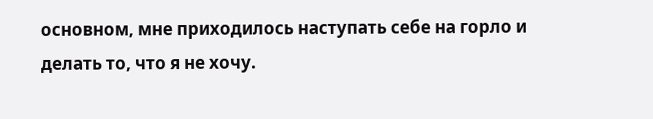основном, мне приходилось наступать себе на горло и делать то, что я не хочу.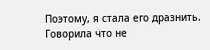Поэтому, я стала его дразнить. Говорила что не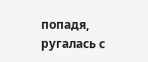попадя, ругалась с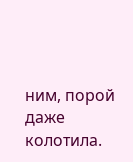ним, порой даже колотила.